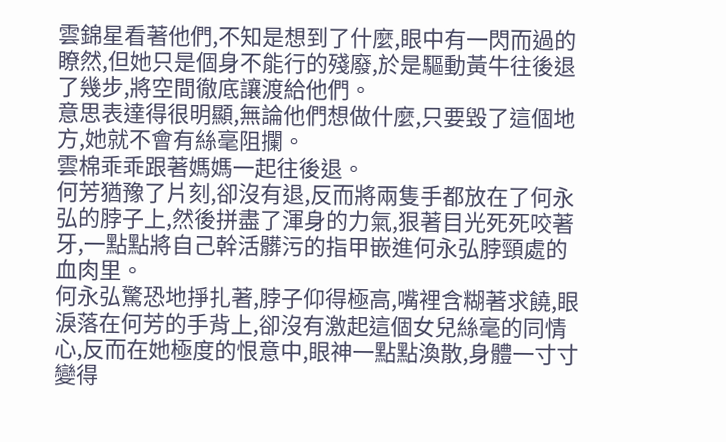雲錦星看著他們,不知是想到了什麼,眼中有一閃而過的瞭然,但她只是個身不能行的殘廢,於是驅動黃牛往後退了幾步,將空間徹底讓渡給他們。
意思表達得很明顯,無論他們想做什麼,只要毀了這個地方,她就不會有絲毫阻攔。
雲棉乖乖跟著媽媽一起往後退。
何芳猶豫了片刻,卻沒有退,反而將兩隻手都放在了何永弘的脖子上,然後拼盡了渾身的力氣,狠著目光死死咬著牙,一點點將自己幹活髒污的指甲嵌進何永弘脖頸處的血肉里。
何永弘驚恐地掙扎著,脖子仰得極高,嘴裡含糊著求饒,眼淚落在何芳的手背上,卻沒有激起這個女兒絲毫的同情心,反而在她極度的恨意中,眼神一點點渙散,身體一寸寸變得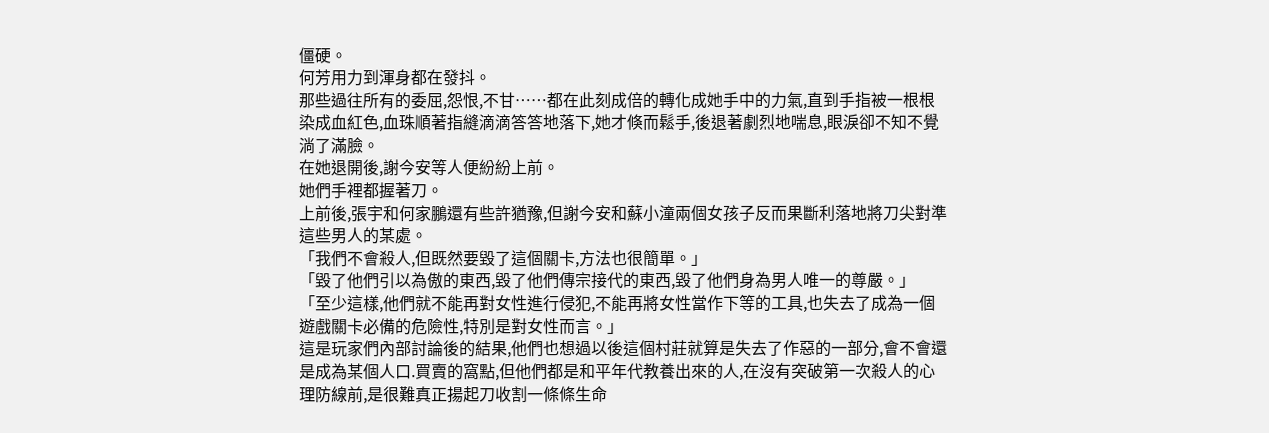僵硬。
何芳用力到渾身都在發抖。
那些過往所有的委屈,怨恨,不甘……都在此刻成倍的轉化成她手中的力氣,直到手指被一根根染成血紅色,血珠順著指縫滴滴答答地落下,她才倏而鬆手,後退著劇烈地喘息,眼淚卻不知不覺淌了滿臉。
在她退開後,謝今安等人便紛紛上前。
她們手裡都握著刀。
上前後,張宇和何家鵬還有些許猶豫,但謝今安和蘇小潼兩個女孩子反而果斷利落地將刀尖對準這些男人的某處。
「我們不會殺人,但既然要毀了這個關卡,方法也很簡單。」
「毀了他們引以為傲的東西,毀了他們傳宗接代的東西,毀了他們身為男人唯一的尊嚴。」
「至少這樣,他們就不能再對女性進行侵犯,不能再將女性當作下等的工具,也失去了成為一個遊戲關卡必備的危險性,特別是對女性而言。」
這是玩家們內部討論後的結果,他們也想過以後這個村莊就算是失去了作惡的一部分,會不會還是成為某個人口.買賣的窩點,但他們都是和平年代教養出來的人,在沒有突破第一次殺人的心理防線前,是很難真正揚起刀收割一條條生命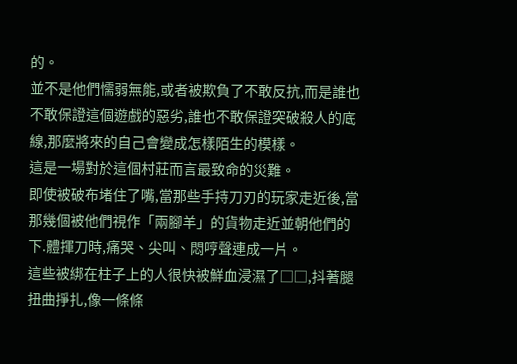的。
並不是他們懦弱無能,或者被欺負了不敢反抗,而是誰也不敢保證這個遊戲的惡劣,誰也不敢保證突破殺人的底線,那麼將來的自己會變成怎樣陌生的模樣。
這是一場對於這個村莊而言最致命的災難。
即使被破布堵住了嘴,當那些手持刀刃的玩家走近後,當那幾個被他們視作「兩腳羊」的貨物走近並朝他們的下.體揮刀時,痛哭、尖叫、悶哼聲連成一片。
這些被綁在柱子上的人很快被鮮血浸濕了□□,抖著腿扭曲掙扎,像一條條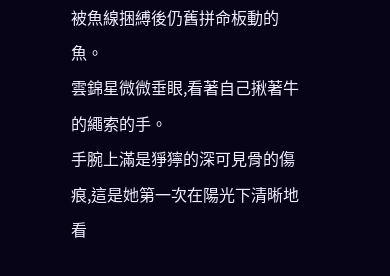被魚線捆縛後仍舊拼命板動的魚。
雲錦星微微垂眼,看著自己揪著牛的繩索的手。
手腕上滿是猙獰的深可見骨的傷痕,這是她第一次在陽光下清晰地看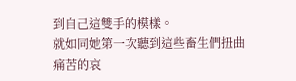到自己這雙手的模樣。
就如同她第一次聽到這些畜生們扭曲痛苦的哀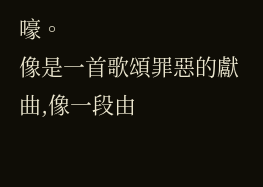嚎。
像是一首歌頌罪惡的獻曲,像一段由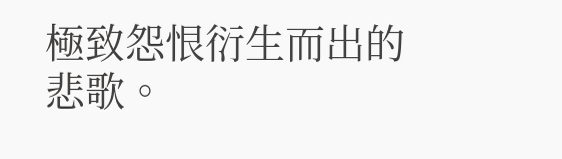極致怨恨衍生而出的悲歌。